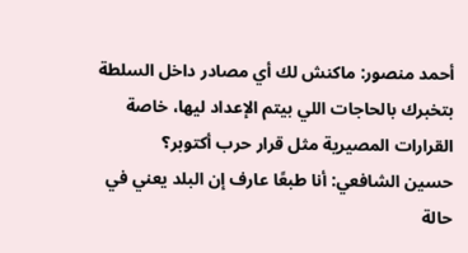أحمد منصور: ماكنش لك أي مصادر داخل السلطة بتخبرك بالحاجات اللي بيتم الإعداد ليها، خاصة القرارات المصيرية مثل قرار حرب أكتوبر؟
حسين الشافعي: أنا طبعًا عارف إن البلد يعني في حالة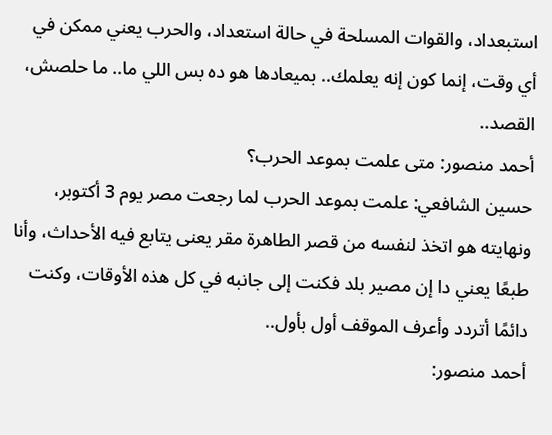استبعداد، والقوات المسلحة في حالة استعداد، والحرب يعني ممكن في أي وقت، إنما كون إنه يعلمك.. بميعادها هو ده بس اللي ما.. ما حلصش، القصد..
أحمد منصور: متى علمت بموعد الحرب؟
حسين الشافعي: علمت بموعد الحرب لما رجعت مصر يوم 3 أكتوبر، ونهايته هو اتخذ لنفسه من قصر الطاهرة مقر يعنى يتابع فيه الأحداث، وأنا طبعًا يعني دا إن مصير بلد فكنت إلى جانبه في كل هذه الأوقات، وكنت دائمًا أتردد وأعرف الموقف أول بأول..
أحمد منصور: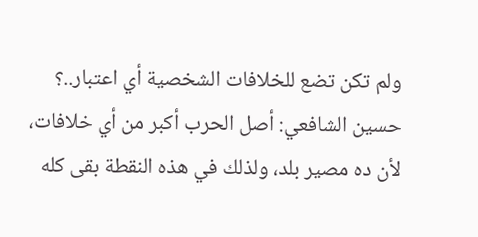ولم تكن تضع للخلافات الشخصية أي اعتبار..؟
حسين الشافعي: أصل الحرب أكبر من أي خلافات، لأن ده مصير بلد، ولذلك في هذه النقطة بقى كله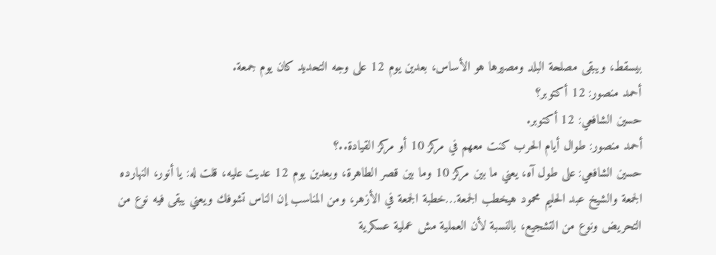بيسقط، ويبقى مصلحة البلد ومصيرها هو الأساس، بعدين يوم 12 على وجه التحديد كان يوم جمعة.
أحمد منصور: 12 أكتوبر؟
حسين الشافعي: 12 أكتوبر.
أحمد منصور: طوال أيام الحرب كنت معهم في مركز 10 أو مركز القيادة..؟
حسين الشافعي: على طول آه، يعني ما بين مركز 10 وما بين قصر الطاهرة، وبعدين يوم 12 عديت عليه، قلت له: يا أنور، النهارده الجمعة والشيخ عبد الحليم محمود هيخطب الجمعة…خطبة الجمعة في الأزهر، ومن المناسب إن الناس تشوفك ويعني يبقى فيه نوع من التحريض ونوع من التشجيع، بالنسبة لأن العملية مش عملية عسكرية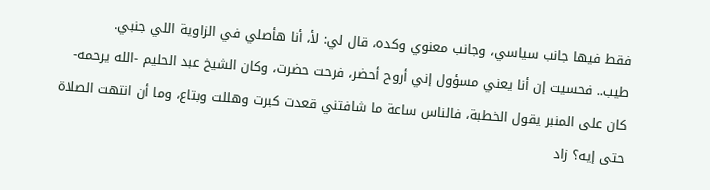فقط فيها جانب سياسي، وجانب معنوي وكده، قال لي: لأ، أنا هأصلي في الزاوية اللي جنبي.
طيب.. فحسيت إن أنا يعني مسؤول إني أروح أحضر، فرحت حضرت، وكان الشيخ عبد الحليم -الله يرحمه- كان على المنبر يقول الخطبة، فالناس ساعة ما شافتني قعدت كبرت وهللت وبتاع، وما أن انتهت الصلاة حتى إيه؟ زاد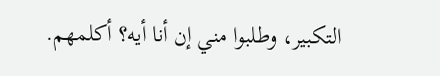التكبير، وطلبوا مني إن أنا أيه؟ أكلمهم.